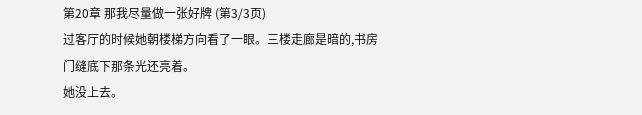第20章 那我尽量做一张好牌 (第3/3页)
过客厅的时候她朝楼梯方向看了一眼。三楼走廊是暗的,书房门缝底下那条光还亮着。
她没上去。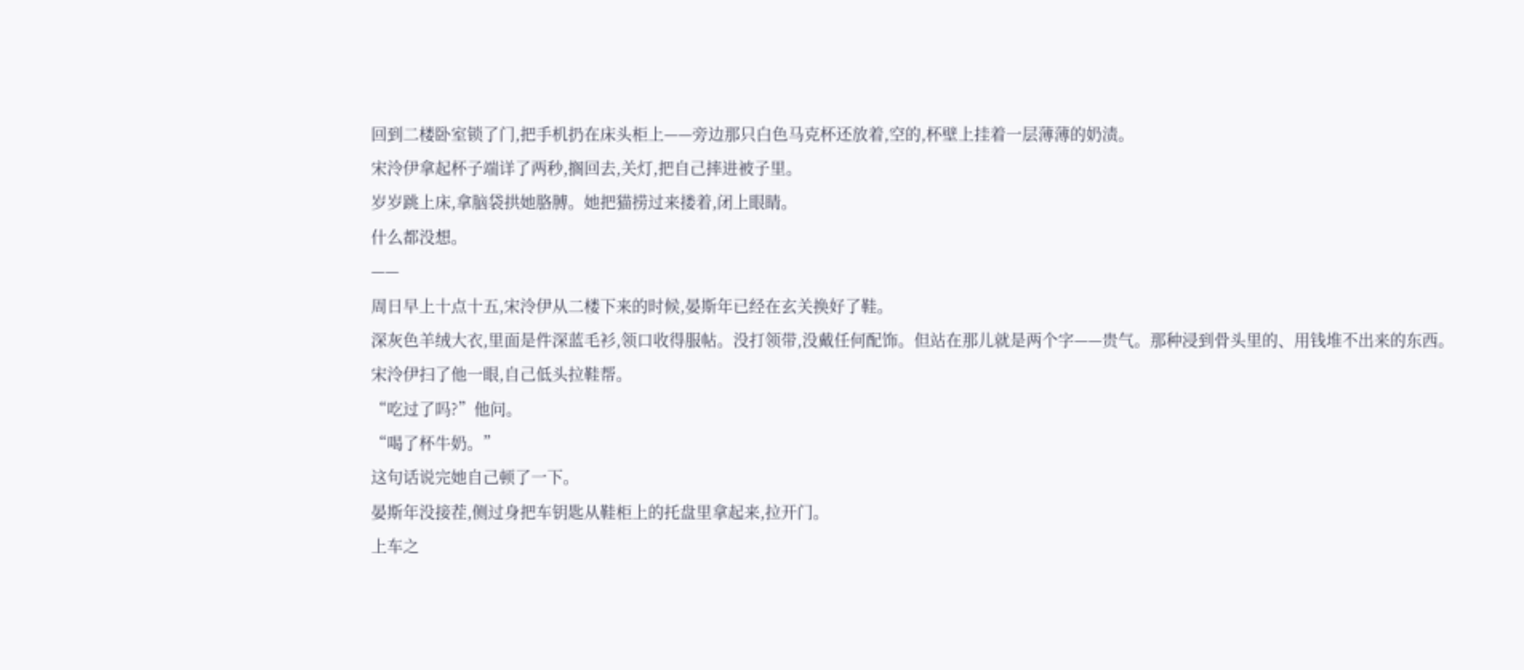回到二楼卧室锁了门,把手机扔在床头柜上——旁边那只白色马克杯还放着,空的,杯壁上挂着一层薄薄的奶渍。
宋泠伊拿起杯子端详了两秒,搁回去,关灯,把自己摔进被子里。
岁岁跳上床,拿脑袋拱她胳膊。她把猫捞过来搂着,闭上眼睛。
什么都没想。
——
周日早上十点十五,宋泠伊从二楼下来的时候,晏斯年已经在玄关换好了鞋。
深灰色羊绒大衣,里面是件深蓝毛衫,领口收得服帖。没打领带,没戴任何配饰。但站在那儿就是两个字——贵气。那种浸到骨头里的、用钱堆不出来的东西。
宋泠伊扫了他一眼,自己低头拉鞋帮。
“吃过了吗?”他问。
“喝了杯牛奶。”
这句话说完她自己顿了一下。
晏斯年没接茬,侧过身把车钥匙从鞋柜上的托盘里拿起来,拉开门。
上车之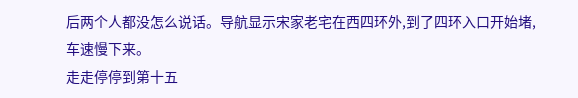后两个人都没怎么说话。导航显示宋家老宅在西四环外,到了四环入口开始堵,车速慢下来。
走走停停到第十五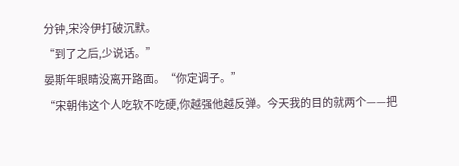分钟,宋泠伊打破沉默。
“到了之后,少说话。”
晏斯年眼睛没离开路面。“你定调子。”
“宋朝伟这个人吃软不吃硬,你越强他越反弹。今天我的目的就两个——把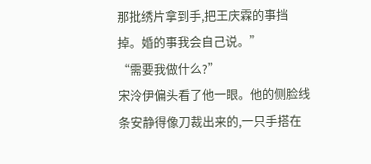那批绣片拿到手,把王庆霖的事挡掉。婚的事我会自己说。”
“需要我做什么?”
宋泠伊偏头看了他一眼。他的侧脸线条安静得像刀裁出来的,一只手搭在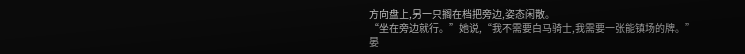方向盘上,另一只搁在档把旁边,姿态闲散。
“坐在旁边就行。”她说,“我不需要白马骑士,我需要一张能镇场的牌。”
晏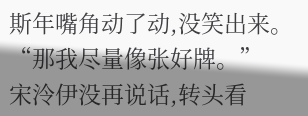斯年嘴角动了动,没笑出来。
“那我尽量像张好牌。”
宋泠伊没再说话,转头看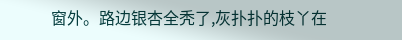窗外。路边银杏全秃了,灰扑扑的枝丫在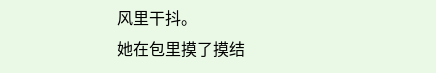风里干抖。
她在包里摸了摸结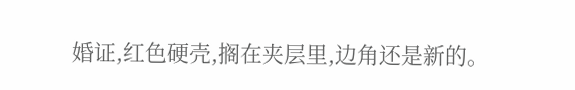婚证,红色硬壳,搁在夹层里,边角还是新的。